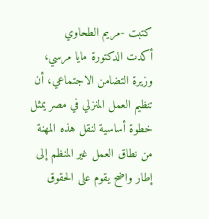كتبت -مريم الطحاوي
أكدت الدكتورة مايا مرسي، وزيرة التضامن الاجتماعي، أن تنظيم العمل المنزلي في مصر يمثل خطوة أساسية لنقل هذه المهنة من نطاق العمل غير المنظم إلى إطار واضح يقوم على الحقوق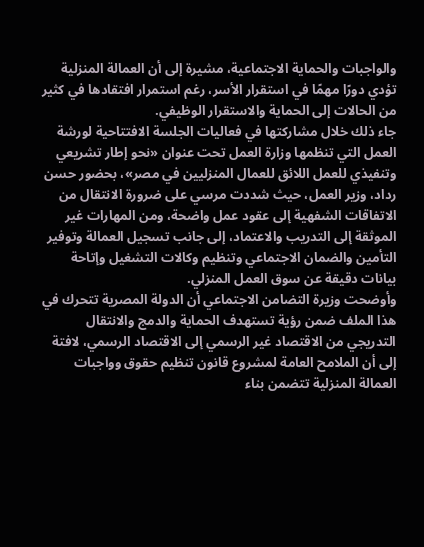والواجبات والحماية الاجتماعية، مشيرة إلى أن العمالة المنزلية تؤدي دورًا مهمًا في استقرار الأسر، رغم استمرار افتقادها في كثير من الحالات إلى الحماية والاستقرار الوظيفي.
جاء ذلك خلال مشاركتها في فعاليات الجلسة الافتتاحية لورشة العمل التي تنظمها وزارة العمل تحت عنوان «نحو إطار تشريعي وتنفيذي للعمل اللائق للعمال المنزليين في مصر»، بحضور حسن رداد، وزير العمل، حيث شددت مرسي على ضرورة الانتقال من الاتفاقات الشفهية إلى عقود عمل واضحة، ومن المهارات غير الموثقة إلى التدريب والاعتماد، إلى جانب تسجيل العمالة وتوفير التأمين والضمان الاجتماعي وتنظيم وكالات التشغيل وإتاحة بيانات دقيقة عن سوق العمل المنزلي.
وأوضحت وزيرة التضامن الاجتماعي أن الدولة المصرية تتحرك في هذا الملف ضمن رؤية تستهدف الحماية والدمج والانتقال التدريجي من الاقتصاد غير الرسمي إلى الاقتصاد الرسمي، لافتة إلى أن الملامح العامة لمشروع قانون تنظيم حقوق وواجبات العمالة المنزلية تتضمن بناء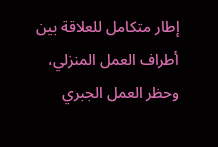إطار متكامل للعلاقة بين أطراف العمل المنزلي، وحظر العمل الجبري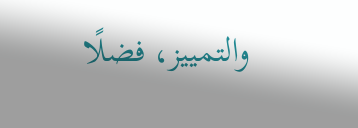والتمييز، فضلًا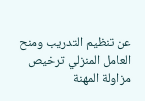عن تنظيم التدريب ومنح العامل المنزلي ترخيص مزاولة المهنة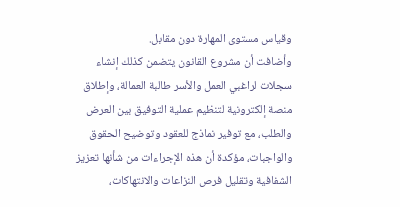وقياس مستوى المهارة دون مقابل.
وأضافت أن مشروع القانون يتضمن كذلك إنشاء سجلات لراغبي العمل والأسر طالبة العمالة، وإطلاق منصة إلكترونية لتنظيم عملية التوفيق بين العرض والطلب، مع توفير نماذج للعقود وتوضيح الحقوق والواجبات، مؤكدة أن هذه الإجراءات من شأنها تعزيز الشفافية وتقليل فرص النزاعات والانتهاكات،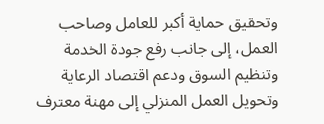وتحقيق حماية أكبر للعامل وصاحب العمل، إلى جانب رفع جودة الخدمة وتنظيم السوق ودعم اقتصاد الرعاية وتحويل العمل المنزلي إلى مهنة معترف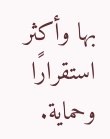بها وأكثر استقرارًا وحماية.